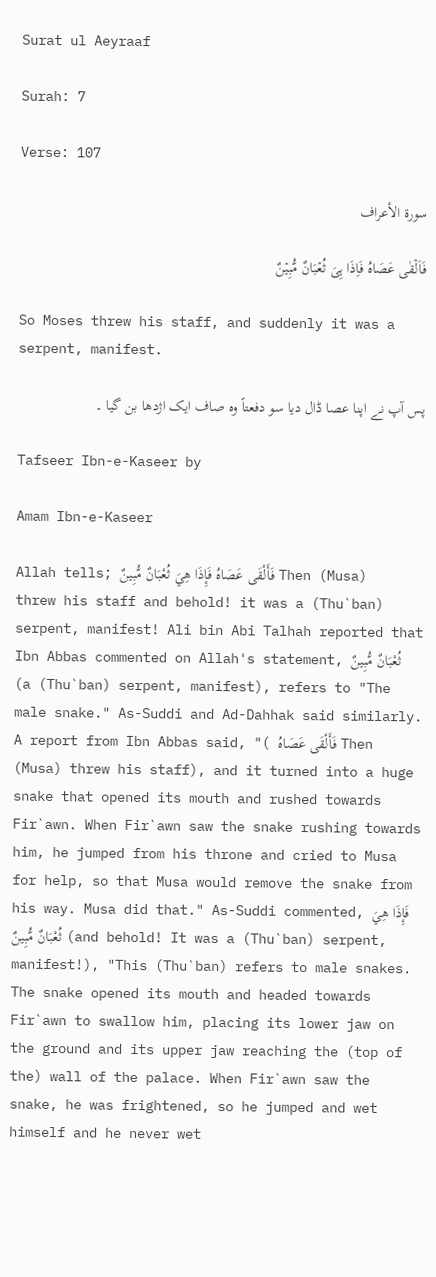Surat ul Aeyraaf

Surah: 7

Verse: 107

سورة الأعراف

فَاَلۡقٰی عَصَاہُ فَاِذَا ہِیَ ثُعۡبَانٌ مُّبِیۡنٌ

So Moses threw his staff, and suddenly it was a serpent, manifest.

پس آپ نے اپنا عصا ڈال دیا سو دفعتاً وہ صاف ایک اژدھا بن گیا ۔

Tafseer Ibn-e-Kaseer by

Amam Ibn-e-Kaseer

Allah tells; فَأَلْقَى عَصَاهُ فَإِذَا هِيَ ثُعْبَانٌ مُّبِينٌ Then (Musa) threw his staff and behold! it was a (Thu`ban) serpent, manifest! Ali bin Abi Talhah reported that Ibn Abbas commented on Allah's statement, ثُعْبَانٌ مُّبِينٌ (a (Thu`ban) serpent, manifest), refers to "The male snake." As-Suddi and Ad-Dahhak said similarly. A report from Ibn Abbas said, "( فَأَلْقَى عَصَاهُ Then (Musa) threw his staff), and it turned into a huge snake that opened its mouth and rushed towards Fir`awn. When Fir`awn saw the snake rushing towards him, he jumped from his throne and cried to Musa for help, so that Musa would remove the snake from his way. Musa did that." As-Suddi commented, فَإِذَا هِيَ ثُعْبَانٌ مُّبِينٌ (and behold! It was a (Thu`ban) serpent, manifest!), "This (Thu`ban) refers to male snakes. The snake opened its mouth and headed towards Fir`awn to swallow him, placing its lower jaw on the ground and its upper jaw reaching the (top of the) wall of the palace. When Fir`awn saw the snake, he was frightened, so he jumped and wet himself and he never wet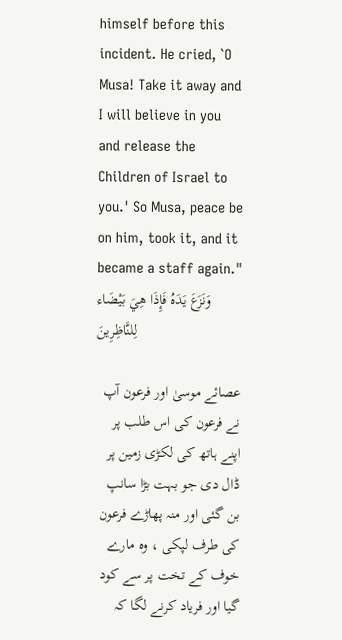himself before this incident. He cried, `O Musa! Take it away and I will believe in you and release the Children of Israel to you.' So Musa, peace be on him, took it, and it became a staff again." وَنَزَعَ يَدَهُ فَإِذَا هِيَ بَيْضَاء لِلنَّاظِرِينَ

عصائے موسیٰ اور فرعون آپ نے فرعون کی اس طلب پر اپنے ہاتھ کی لکڑی زمین پر ڈال دی جو بہت بڑا سانپ بن گئی اور منہ پھاڑے فرعون کی طرف لپکی ، وہ مارے خوف کے تخت پر سے کود گیا اور فریاد کرنے لگا کہ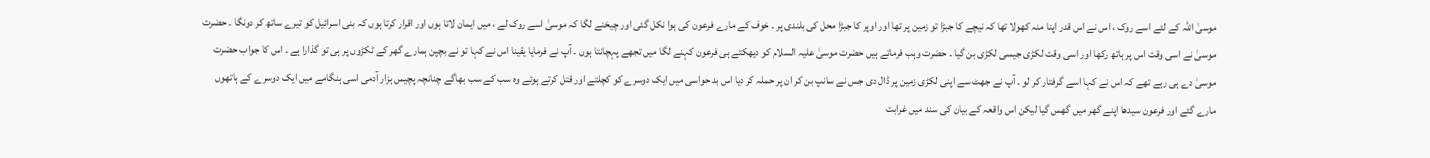موسیٰ اللہ کے لئے اسے روک ، اس نے اس قدر اپنا منہ کھولا تھا کہ نیچے کا جبڑا تو زمین پر تھا اور اوپر کا جبڑا محل کی بلندی پر ۔ خوف کے مارے فرعون کی ہوا نکل گئی اور چیخنے لگا کہ موسیٰ اسے روک لے ، میں ایمان لاتا ہوں اور اقرار کرتا ہوں کہ بنی اسرائیل کو تیرے ساتھ کر دونگا ۔ حضرت موسیٰ نے اسی وقت اس پر ہاتھ رکھا اور اسی وقت لکڑی جیسی لکڑی بن گیا ۔ حضرت وہب فرماتے ہیں حضرت موسیٰ علیہ السلام کو دیھکتے ہی فرعون کہنے لگا میں تجھے پہچانتا ہوں ۔ آپ نے فرمایا یقینا اس نے کہا تو نے بچپن ہمارے گھر کے ٹکڑوں پر ہی تو گذارا ہے ۔ اس کا جواب حضرت موسیٰ دے ہی رہے تھے کہ اس نے کہا اسے گرفتار کر لو ۔ آپ نے جھٹ سے اپنی لکڑی زمین پر ڈال دی جس نے سانپ بن کر ان پر حملہ کر دیا اس بد حواسی میں ایک دوسرے کو کچلتے اور قتل کرتے ہوئے وہ سب کے سب بھاگے چنانچہ پچیس ہزار آدمی اسی ہنگامے میں ایک دوسرے کے ہاتھوں مارے گئے اور فرعون سیدھا اپنے گھر میں گھس گیا لیکن اس واقعہ کے بیان کی سند میں غرابت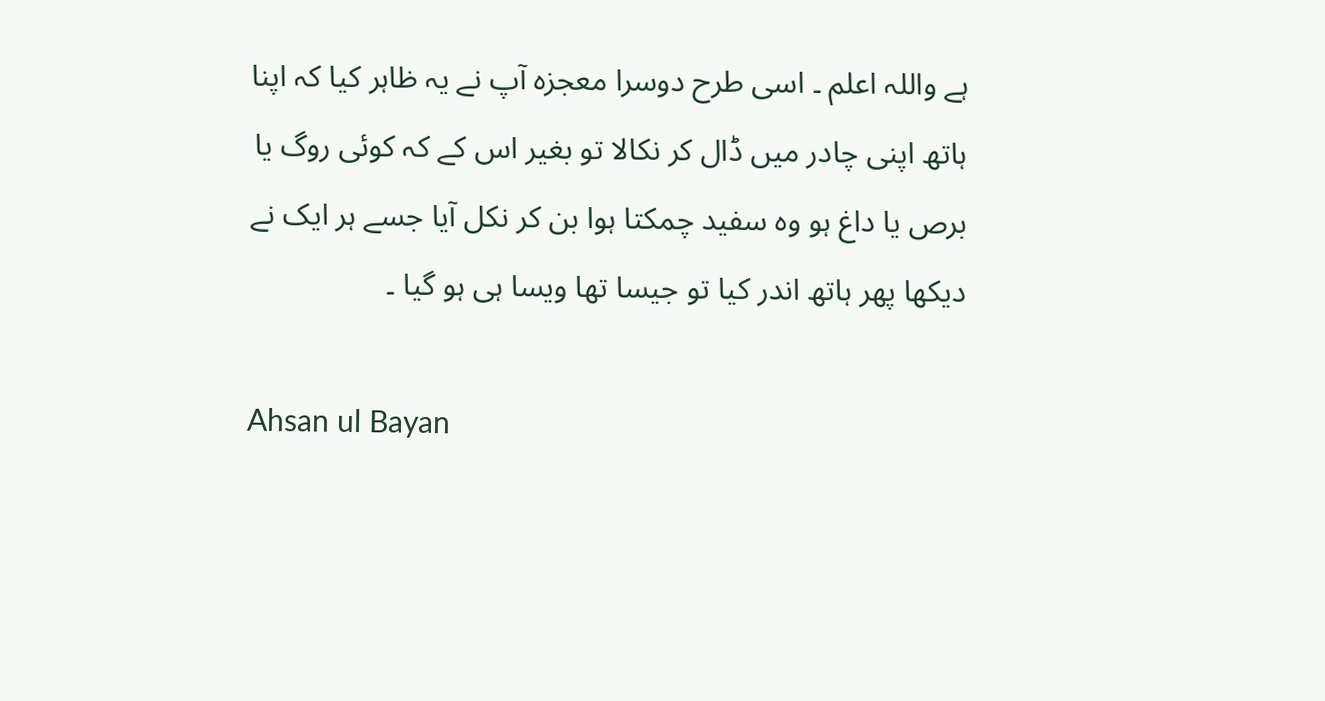ہے واللہ اعلم ۔ اسی طرح دوسرا معجزہ آپ نے یہ ظاہر کیا کہ اپنا ہاتھ اپنی چادر میں ڈال کر نکالا تو بغیر اس کے کہ کوئی روگ یا برص یا داغ ہو وہ سفید چمکتا ہوا بن کر نکل آیا جسے ہر ایک نے دیکھا پھر ہاتھ اندر کیا تو جیسا تھا ویسا ہی ہو گیا ۔

Ahsan ul Bayan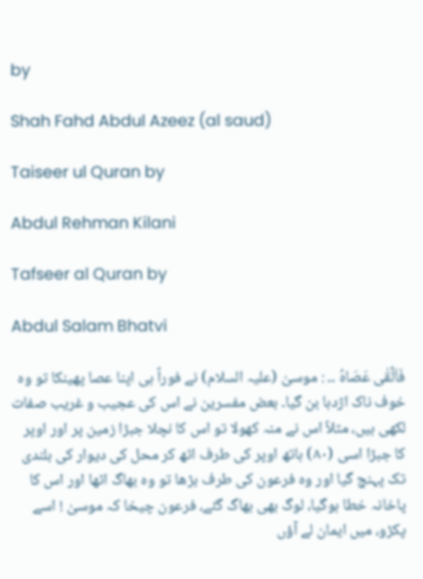by

Shah Fahd Abdul Azeez (al saud)

Taiseer ul Quran by

Abdul Rehman Kilani

Tafseer al Quran by

Abdul Salam Bhatvi

فَاَلْقٰى عَصَاهُ ۔۔ : موسیٰ (علیہ السلام) نے فوراً ہی اپنا عصا پھینکا تو وہ خوف ناک اژدہا بن گیا۔ بعض مفسرین نے اس کی عجیب و غریب صفات لکھی ہیں، مثلاً اس نے منہ کھولا تو اس کا نچلا جبڑا زمین پر اور اوپر کا جبڑا اسی (٨٠) ہاتھ اوپر کی طرف اٹھ کر محل کی دیوار کی بلندی تک پہنچ گیا اور وہ فرعون کی طرف بڑھا تو وہ بھاگ اٹھا اور اس کا پاخانہ خطا ہوگیا، لوگ بھی بھاگ گئے، فرعون چیخا کہ موسیٰ ! اسے پکڑو، میں ایمان لے آؤں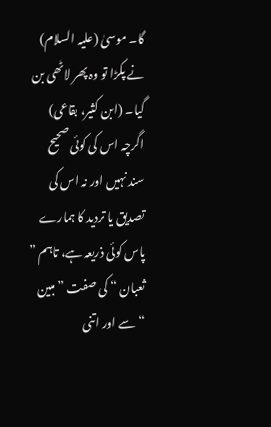گا۔ موسیٰ (علیہ السلام) نے پکڑا تو وہ پھر لاٹھی بن گیا۔ (ابن کثیر، بقاعی) اگرچہ اس کی کوئی صحیح سند نہیں اور نہ اس کی تصدیق یا تردید کا ہمارے پاس کوئی ذریعہ ہے، تاہم ” ثعبان “ کی صفت ” مبین “ سے اور اتنی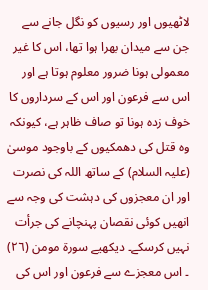لاٹھیوں اور رسیوں کو نگل جانے سے جن سے میدان بھرا ہوا تھا، اس کا غیر معمولی ہونا ضرور معلوم ہوتا ہے اور اس سے فرعون اور اس کے سرداروں کا خوف زدہ ہونا تو صاف ظاہر ہے، کیونکہ وہ قتل کی دھمکیوں کے باوجود موسیٰ (علیہ السلام) کے ساتھ اللہ کی نصرت اور ان معجزوں کی دہشت کی وجہ سے انھیں کوئی نقصان پہنچانے کی جرأت نہیں کرسکے۔ دیکھیے سورة مومن (٢٦) ۔ اس معجزے سے فرعون اور اس کی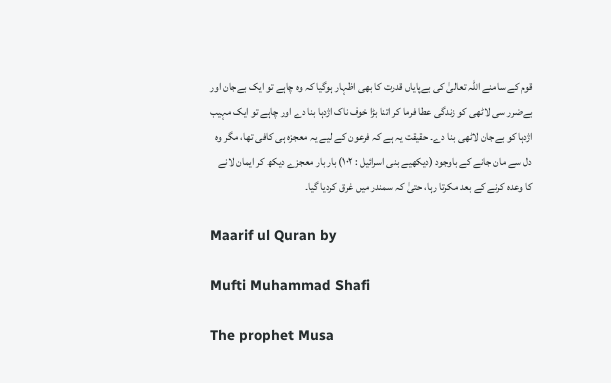قوم کے سامنے اللہ تعالیٰ کی بےپایاں قدرت کا بھی اظہار ہوگیا کہ وہ چاہے تو ایک بےجان اور بےضرر سی لاٹھی کو زندگی عطا فرما کر اتنا بڑا خوف ناک اژدہا بنا دے اور چاہے تو ایک مہیب اژدہا کو بےجان لاٹھی بنا دے۔ حقیقت یہ ہے کہ فرعون کے لیے یہ معجزہ ہی کافی تھا، مگر وہ دل سے مان جانے کے باوجود (دیکھیے بنی اسرائیل : ١٠٢) بار بار معجزے دیکھ کر ایمان لانے کا وعدہ کرنے کے بعد مکرتا رہا، حتیٰ کہ سمندر میں غرق کردیا گیا۔

Maarif ul Quran by

Mufti Muhammad Shafi

The prophet Musa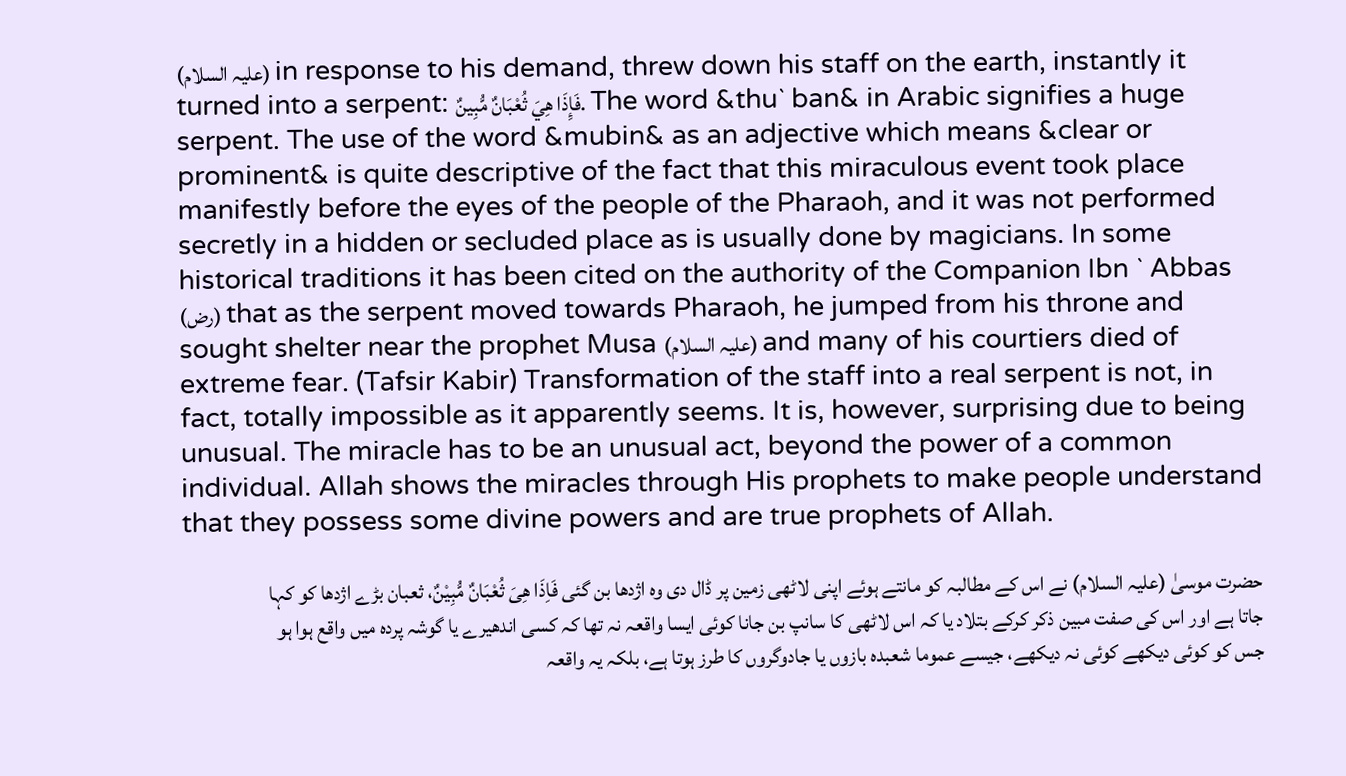(علیہ السلام) in response to his demand, threw down his staff on the earth, instantly it turned into a serpent: فَإِذَا هِيَ ثُعْبَانٌ مُّبِينٌ. The word &thu` ban& in Arabic signifies a huge serpent. The use of the word &mubin& as an adjective which means &clear or prominent& is quite descriptive of the fact that this miraculous event took place manifestly before the eyes of the people of the Pharaoh, and it was not performed secretly in a hidden or secluded place as is usually done by magicians. In some historical traditions it has been cited on the authority of the Companion Ibn ` Abbas (رض) that as the serpent moved towards Pharaoh, he jumped from his throne and sought shelter near the prophet Musa (علیہ السلام) and many of his courtiers died of extreme fear. (Tafsir Kabir) Transformation of the staff into a real serpent is not, in fact, totally impossible as it apparently seems. It is, however, surprising due to being unusual. The miracle has to be an unusual act, beyond the power of a common individual. Allah shows the miracles through His prophets to make people understand that they possess some divine powers and are true prophets of Allah.

حضرت موسیٰ (علیہ السلام) نے اس کے مطالبہ کو مانتے ہوئے اپنی لاٹھی زمین پر ڈال دی وہ اژدھا بن گئی فَاِذَا ھِىَ ثُعْبَانٌ مُّبِيْنٌ، ثعبان بڑے اژدھا کو کہا جاتا ہے اور اس کی صفت مبین ذکر کرکے بتلاد یا کہ اس لاٹھی کا سانپ بن جانا کوئی ایسا واقعہ نہ تھا کہ کسی اندھیرے یا گوشہ پردہ میں واقع ہوا ہو جس کو کوئی دیکھے کوئی نہ دیکھے، جیسے عموما شعبدہ بازوں یا جادوگروں کا طرز ہوتا ہے، بلکہ یہ واقعہ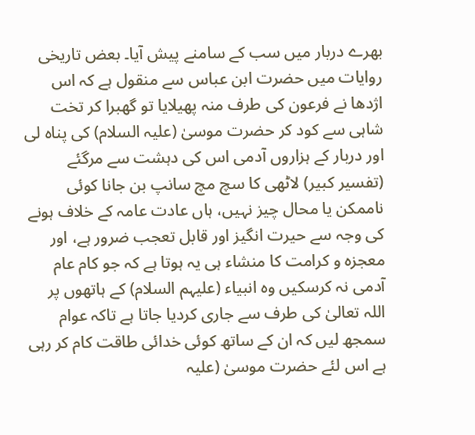بھرے دربار میں سب کے سامنے پیش آیا۔ بعض تاریخی روایات میں حضرت ابن عباس سے منقول ہے کہ اس اژدھا نے فرعون کی طرف منہ پھیلایا تو گھبرا کر تخت شاہی سے کود کر حضرت موسیٰ (علیہ السلام) کی پناہ لی اور دربار کے ہزاروں آدمی اس کی دہشت سے مرگئے (تفسیر کبیر) لاٹھی کا سچ مچ سانپ بن جانا کوئی ناممکن یا محال چیز نہیں، ہاں عادت عامہ کے خلاف ہونے کی وجہ سے حیرت انگیز اور قابل تعجب ضرور ہے، اور معجزہ و کرامت کا منشاء ہی یہ ہوتا ہے کہ جو کام عام آدمی نہ کرسکیں وہ انبیاء (علیہم السلام) کے ہاتھوں پر اللہ تعالیٰ کی طرف سے جاری کردیا جاتا ہے تاکہ عوام سمجھ لیں کہ ان کے ساتھ کوئی خدائی طاقت کام کر رہی ہے اس لئے حضرت موسیٰ (علیہ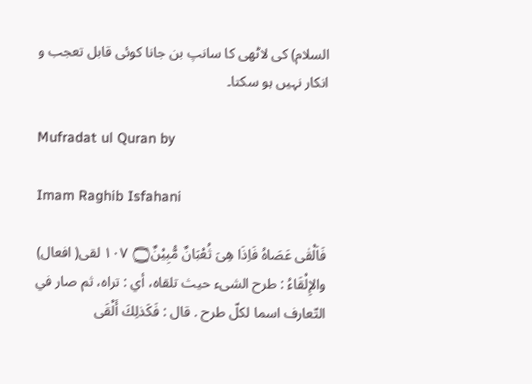السلام) کی لاٹھی کا سانپ بن جانا کوئی قابل تعجب و انکار نہیں ہو سکتا۔

Mufradat ul Quran by

Imam Raghib Isfahani

فَاَلْقٰى عَصَاہُ فَاِذَا ھِىَ ثُعْبَانٌ مُّبِيْنٌ۝ ١٠٧ لقی( افعال) والإِلْقَاءُ : طرح الشیء حيث تلقاه، أي : تراه، ثم صار في التّعارف اسما لكلّ طرح . قال : فَكَذلِكَ أَلْقَى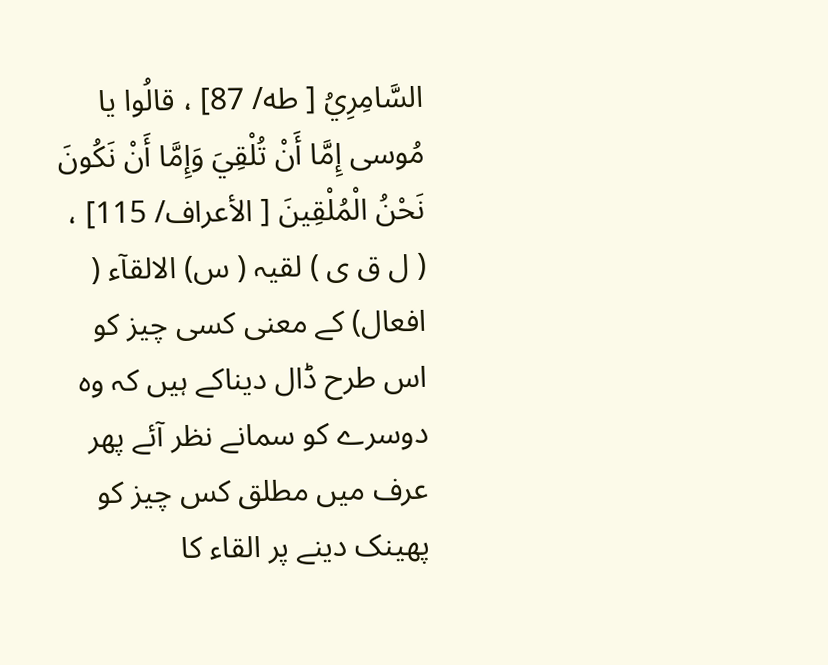السَّامِرِيُ [ طه/ 87] ، قالُوا يا مُوسی إِمَّا أَنْ تُلْقِيَ وَإِمَّا أَنْ نَكُونَ نَحْنُ الْمُلْقِينَ [ الأعراف/ 115] ، ( ل ق ی ) لقیہ ( س) الالقآء ( افعال) کے معنی کسی چیز کو اس طرح ڈال دیناکے ہیں کہ وہ دوسرے کو سمانے نظر آئے پھر عرف میں مطلق کس چیز کو پھینک دینے پر القاء کا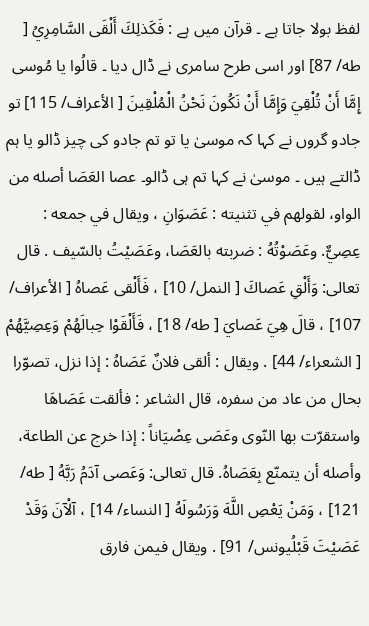لفظ بولا جاتا ہے ۔ قرآن میں ہے : فَكَذلِكَ أَلْقَى السَّامِرِيُ [ طه/ 87] اور اسی طرح سامری نے ڈال دیا ۔ قالُوا يا مُوسی إِمَّا أَنْ تُلْقِيَ وَإِمَّا أَنْ نَكُونَ نَحْنُ الْمُلْقِينَ [ الأعراف/ 115] تو جادو گروں نے کہا کہ موسیٰ یا تو تم جادو کی چیز ڈالو یا ہم ڈالتے ہیں ۔ موسیٰ نے کہا تم ہی ڈالو۔ عصا العَصَا أصله من الواو، لقولهم في تثنیته : عَصَوَانِ ، ويقال في جمعه : عِصِيٌّ. وعَصَوْتُهُ : ضربته بالعَصَا، وعَصَيْتُ بالسّيف . قال تعالی: وَأَلْقِ عَصاكَ [ النمل/ 10] ، فَأَلْقى عَصاهُ [ الأعراف/ 107] ، قالَ هِيَ عَصايَ [ طه/ 18] ، فَأَلْقَوْا حِبالَهُمْ وَعِصِيَّهُمْ [ الشعراء/ 44] . ويقال : ألقی فلانٌ عَصَاهُ : إذا نزل، تصوّرا بحال من عاد من سفره، قال الشاعر : فألقت عَصَاهَا واستقرّت بها النّوى وعَصَى عِصْيَاناً : إذا خرج عن الطاعة، وأصله أن يتمنّع بِعَصَاهُ. قال تعالی: وَعَصى آدَمُ رَبَّهُ [ طه/ 121] ، وَمَنْ يَعْصِ اللَّهَ وَرَسُولَهُ [ النساء/ 14] ، آلْآنَ وَقَدْ عَصَيْتَ قَبْلُيونس/ 91] . ويقال فيمن فارق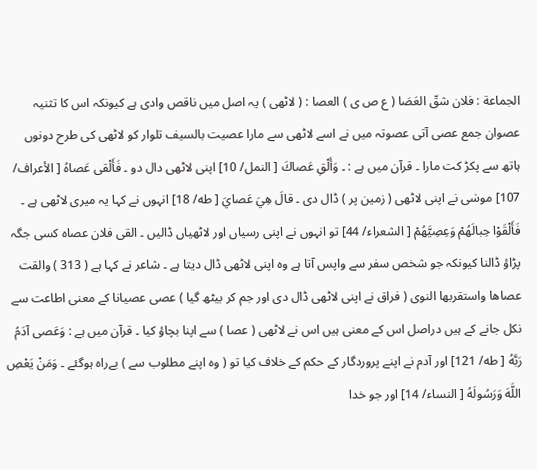الجماعة : فلان شقّ العَصَا ( ع ص ی ) العصا : ( لاٹھی ) یہ اصل میں ناقص وادی ہے کیونکہ اس کا تثنیہ عصوان جمع عصی آتی عصوتہ میں نے اسے لاٹھی سے مارا عصیت بالسیف تلوار کو لاٹھی کی طرح دونوں ہاتھ سے پکڑ کت مارا ۔ قرآن میں ہے : ۔ وَأَلْقِ عَصاكَ [ النمل/ 10] اپنی لاٹھی دال دو ۔ فَأَلْقى عَصاهُ [ الأعراف/ 107] موسٰی نے اپنی لاٹھی ( زمین پر ) ڈال دی ۔ قالَ هِيَ عَصايَ [ طه/ 18] انہوں نے کہا یہ میری لاٹھی ہے ۔ فَأَلْقَوْا حِبالَهُمْ وَعِصِيَّهُمْ [ الشعراء/ 44] تو انہوں نے اپنی رسیاں اور لاٹھیاں ڈالیں ۔ القی فلان عصاہ کسی جگہ پڑاؤ ڈالنا کیونکہ جو شخص سفر سے واپس آتا ہے وہ اپنی لاٹھی ڈال دیتا ہے ۔ شاعر نے کہا ہے ( 313 ) والقت عصاھا واستقربھا النوی ( فراق نے اپنی لاٹھی ڈال دی اور جم کر بیٹھ گیا ) عصی عصیانا کے معنی اطاعت سے نکل جانے کے ہیں دراصل اس کے معنی ہیں اس نے لاٹھی ( عصا ) سے اپنا بچاؤ کیا ۔ قرآن میں ہے : وَعَصى آدَمُ رَبَّهُ [ طه/ 121] اور آدم نے اپنے پروردگار کے حکم کے خلاف کیا تو ( وہ اپنے مطلوب سے ) بےراہ ہوگئے ۔ وَمَنْ يَعْصِ اللَّهَ وَرَسُولَهُ [ النساء/ 14] اور جو خدا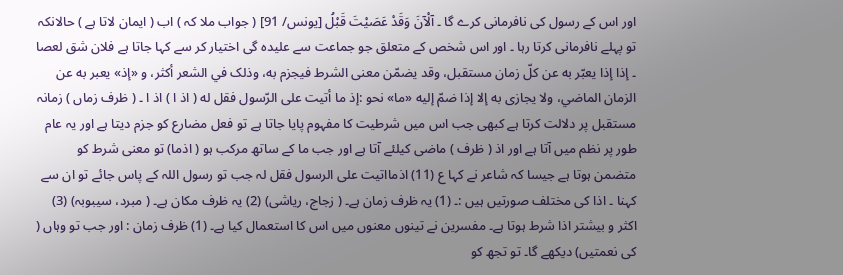اور اس کے رسول کی نافرمانی کرے گا ۔ آلْآنَ وَقَدْ عَصَيْتَ قَبْلُ [يونس/ 91] ( جواب ملا کہ ) اب ( ایمان لاتا ہے ) حالانکہ تو پہلے نافرمانی کرتا رہا ۔ اور اس شخص کے متعلق جو جماعت سے علیدہ گی اختیار کر سے کہا جاتا ہے فلان شق لعصا ۔ إذا إذا يعبّر به عن کلّ زمان مستقبل، وقد يضمّن معنی الشرط فيجزم به، وذلک في الشعر أكثر، و «إذ» يعبر به عن الزمان الماضي، ولا يجازی به إلا إذا ضمّ إليه «ما» نحو :إذ ما أتيت علی الرّسول فقل له ( اذ ا ) اذ ا ۔ ( ظرف زماں ) زمانہ مستقبل پر دلالت کرتا ہے کبھی جب اس میں شرطیت کا مفہوم پایا جاتا ہے تو فعل مضارع کو جزم دیتا ہے اور یہ عام طور پر نظم میں آتا ہے اور اذ ( ظرف ) ماضی کیلئے آتا ہے اور جب ما کے ساتھ مرکب ہو ( اذما) تو معنی شرط کو متضمن ہوتا ہے جیسا کہ شاعر نے کہا ع (11) اذمااتیت علی الرسول فقل لہ جب تو رسول اللہ کے پاس جائے تو ان سے کہنا ۔ اذا کی مختلف صورتیں ہیں :۔ (1) یہ ظرف زمان ہے۔ ( زجاج، ریاشی) (2) یہ ظرف مکان ہے۔ ( مبرد، سیبوبہ) (3) اکثر و بیشتر اذا شرط ہوتا ہے۔ مفسرین نے تینوں معنوں میں اس کا استعمال کیا ہے۔ (1) ظرف زمان : اور جب تو وہاں ( کی نعمتیں) دیکھے گا۔ تو تجھ کو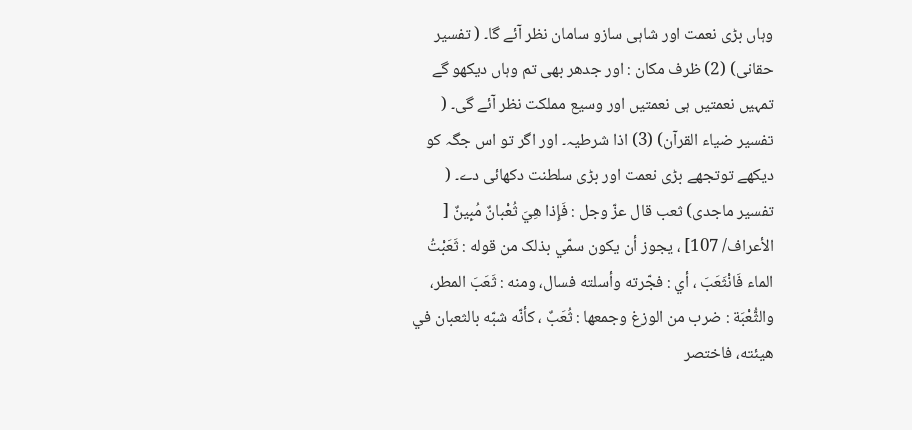وہاں بڑی نعمت اور شاہی سازو سامان نظر آئے گا۔ ( تفسیر حقانی) (2) ظرف مکان : اور جدھر بھی تم وہاں دیکھو گے تمہیں نعمتیں ہی نعمتیں اور وسیع مملکت نظر آئے گی۔ ( تفسیر ضیاء القرآن) (3) اذا شرطیہ۔ اور اگر تو اس جگہ کو دیکھے توتجھے بڑی نعمت اور بڑی سلطنت دکھائی دے۔ ( تفسیر ماجدی) ثعب قال عزّ وجل : فَإِذا هِيَ ثُعْبانٌ مُبِينٌ [ الأعراف/ 107] ، يجوز أن يكون سمّي بذلک من قوله : ثَعَبْتُ الماء فَانْثَعَبَ ، أي : فجّرته وأسلته فسال، ومنه : ثَعَبَ المطر، والثُّعْبَة : ضرب من الوزغ وجمعها : ثُعَبٌ ، كأنّه شبّه بالثعبان في هيئته، فاختصر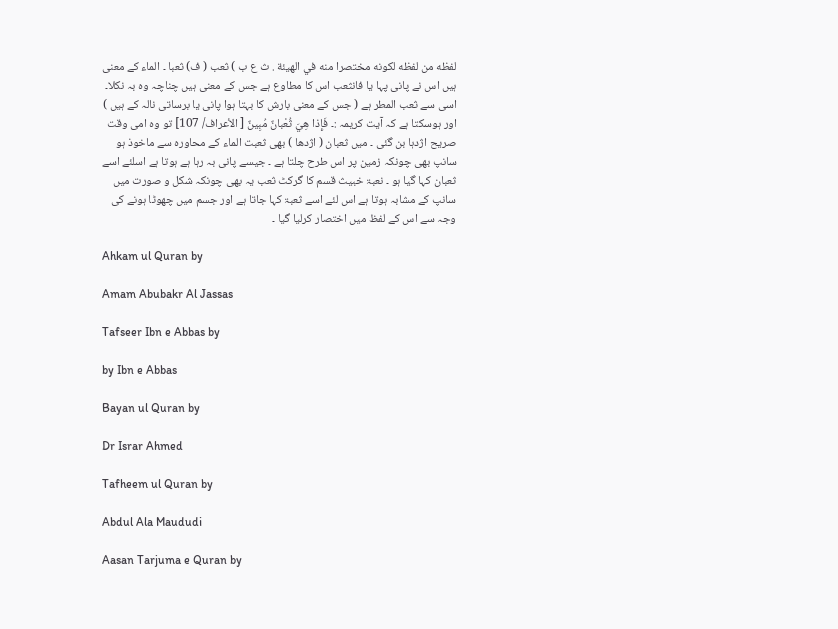لفظه من لفظه لکونه مختصرا منه في الهيئة . ث ع ب ) ثعب ( ف) ثعبا ۔ الماء کے معنی ہیں اس نے پانی پہا یا فانثعب اس کا مطاوع ہے جس کے معنی ہیں چناچہ وہ بہ نکلا۔ اسی سے ثعب المطر ہے ( جس کے معنی بارش کا بہتا ہوا پانی یا برساتی نالہ کے ہیں ) اور ہوسکتا ہے کہ آیت کریمہ :۔ فَإِذا هِيَ ثُعْبانٌ مُبِينٌ [ الأعراف/ 107] تو وہ امی وقت صریح اژدہا بن گئی ۔ میں ثعبان ( اژدھا ) بھی ثعبت الماء کے محاورہ سے ماخوذ ہو سانپ بھی چونکہ زمین پر اس طرح چلتا ہے ۔ جیسے پانی بہ رہا ہے ہوتا ہے اسلئے اسے ثعبان کہا گیا ہو ۔ نعبۃ خبیث قسم کا گرکٹ ثعب یہ بھی چونکہ شکل و صورت میں سانپ کے مشابہ ہوتا ہے اس لئے اسے ثعبۃ کہا جاتا ہے اور جسم میں چھوٹا ہونے کی وجہ سے اس کے لفظ میں اختصار کرلیا گیا ۔

Ahkam ul Quran by

Amam Abubakr Al Jassas

Tafseer Ibn e Abbas by

by Ibn e Abbas

Bayan ul Quran by

Dr Israr Ahmed

Tafheem ul Quran by

Abdul Ala Maududi

Aasan Tarjuma e Quran by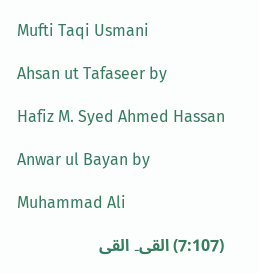Mufti Taqi Usmani

Ahsan ut Tafaseer by

Hafiz M. Syed Ahmed Hassan

Anwar ul Bayan by

Muhammad Ali

(7:107) القی۔ القی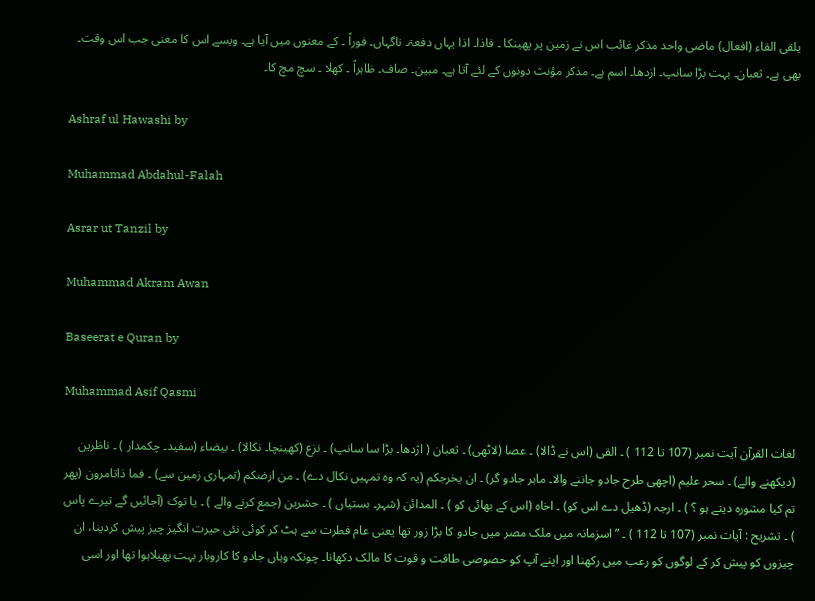یلقی القاء (افعال) ماضی واحد مذکر غائب اس نے زمین پر پھینکا ۔ فاذا۔ اذا یہاں دفعۃ۔ ناگہاں۔ فوراً ۔ کے معنوں میں آیا ہے۔ ویسے اس کا معنی جب اس وقت۔ بھی ہے۔ ثعبان۔ بہت بڑا سانپ۔ ازدھا۔ اسم ہے۔ مذکر مؤنث دونوں کے لئے آتا ہے۔ مبین۔ صاف۔ ظاہراً ۔ کھلا ۔ سچ مچ کا۔

Ashraf ul Hawashi by

Muhammad Abdahul-Falah

Asrar ut Tanzil by

Muhammad Akram Awan

Baseerat e Quran by

Muhammad Asif Qasmi

لغات القرآن آیت نمبر (107 تا 112 ) ۔ القی (اس نے ڈالا) ۔ عصا (لاٹھی) ۔ ثعبان ( اژدھا۔ بڑا سا سانپ) ۔ نزع (کھینچا۔ نکالا) ۔ بیضاء (سفید۔ چکمدار ) ۔ ناظرین (دیکھنے والے) ۔ سحر علیم (اچھی طرح جادو جاننے والا۔ ماہر جادو گر) ۔ ان یخرجکم (یہ کہ وہ تمہیں نکال دے) ۔ من ارضکم (تمہاری زمین سے) ۔ فما ذاتامرون (پھر تم کیا مشورہ دیتے ہو ؟ ) ۔ ارجہ (ڈھیل دے اس کو) ۔ اخاہ (اس کے بھائی کو ) ۔ المدائن (شہر۔ بستیاں ) ۔ حشرین (جمع کرنے والے ) ۔ یا توک (آجائیں گے تیرے پاس ) ۔ تشریح : آیات نمبر (107 تا 112 ) ۔ ” اسزمانہ میں ملک مصر میں جادو کا بڑا زور تھا یعنی عام فطرت سے ہٹ کر کوئی نئی حیرت انگیز چیز پیش کردینا، ان چیزوں کو پیش کر کے لوگوں کو رعب میں رکھنا اور اپنے آپ کو حصوصی طاقت و قوت کا مالک دکھانا۔ چونکہ وہاں جادو کا کاروبار بہت پھیلاہوا تھا اور اسی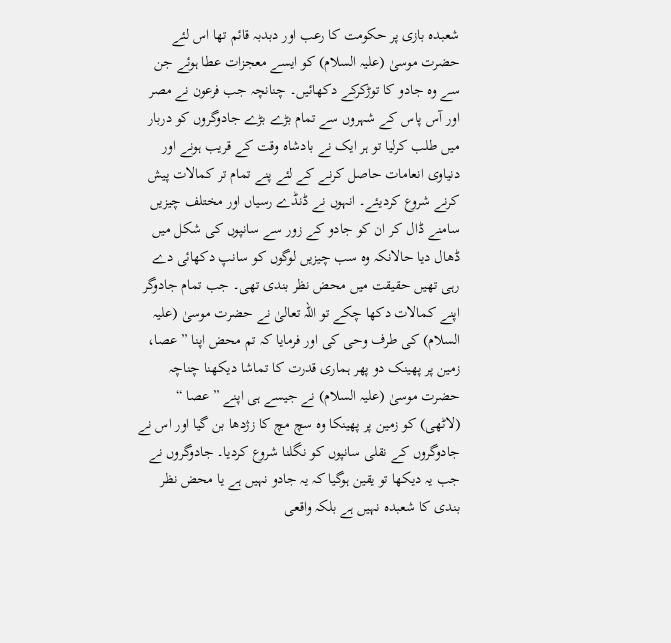شعبدہ بازی پر حکومت کا رعب اور دبدبہ قائم تھا اس لئے حضرت موسیٰ (علیہ السلام) کو ایسے معجزات عطا ہوئے جن سے وہ جادو کا توڑکرکے دکھائیں۔ چنانچہ جب فرعون نے مصر اور آس پاس کے شہروں سے تمام بڑے بڑے جادوگروں کو دربار میں طلب کرلیا تو ہر ایک نے بادشاہ وقت کے قریب ہونے اور دنیاوی انعامات حاصل کرنے کے لئے پنے تمام تر کمالات پیش کرنے شروع کردیئے۔ انہوں نے ڈنڈے رسیاں اور مختلف چیزیں سامنے ڈال کر ان کو جادو کے زور سے سانپوں کی شکل میں ڈھال دیا حالانکہ وہ سب چیزیں لوگوں کو سانپ دکھائی دے رہی تھیں حقیقت میں محض نظر بندی تھی۔ جب تمام جادوگر اپنے کمالات دکھا چکے تو اللہ تعالیٰ نے حضرت موسیٰ (علیہ السلام) کی طرف وحی کی اور فرمایا کہ تم محض اپنا ” عصا، زمین پر پھینک دو پھر ہماری قدرت کا تماشا دیکھنا چناچہ حضرت موسیٰ (علیہ السلام) نے جیسے ہی اپنے ” عصا “ (لاٹھی) کو زمین پر پھینکا وہ سچ مچ کا زژدھا بن گیا اور اس نے جادوگروں کے نقلی سانپوں کو نگلنا شروع کردیا۔ جادوگروں نے جب یہ دیکھا تو یقین ہوگیا کہ یہ جادو نہیں ہے یا محض نظر بندی کا شعبدہ نہیں ہے بلکہ واقعی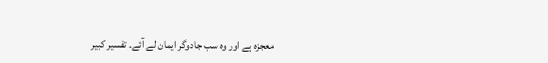معجزہ ہے اور وہ سب جادوگر ایمان لے آئے۔ تفسیر کبیر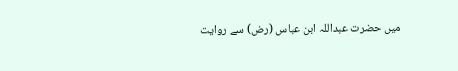میں حضرت عبداللہ ابن عباس (رض) سے روایت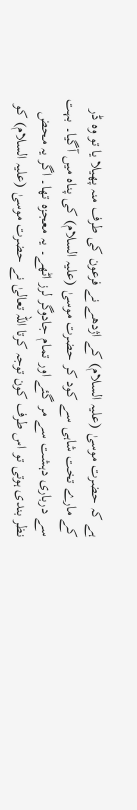ہے کہ حضرت موسیٰ (علیہ السلام) کے اژدھے نے فرعون کی طرف منہ پھیلا یا تو وہ ڈر کے مارے تخت شاہی سے کود کر حضرت موسیٰ (علیہ السلام) کی پناہ میں آگیا۔ بہت سے درباری دہشت سے مر گئے اور تمام جادوگر لرز اٹھے۔ یہ معجزہ تھا۔ اگر یہ محض نظر بندی ہوتی تو اس طرف کون توجہ کرتا اللہ تعالیٰ نے حضرت موسیٰ (علیہ السلام) کو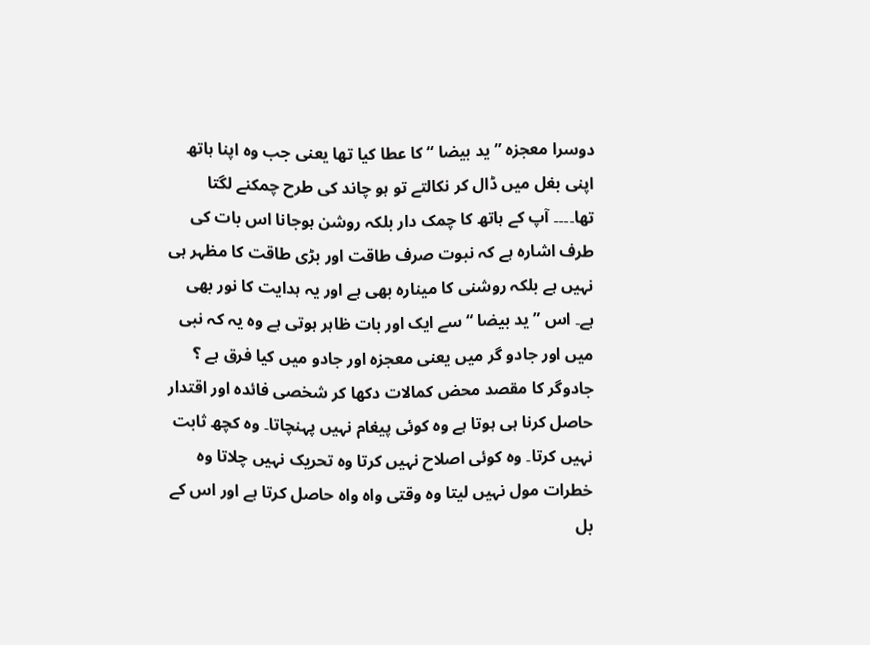دوسرا معجزہ ” ید بیضا “ کا عطا کیا تھا یعنی جب وہ اپنا ہاتھ اپنی بغل میں ڈال کر نکالتے تو ہو چاند کی طرح چمکنے لگتا تھا۔۔۔۔ آپ کے ہاتھ کا چمک دار بلکہ روشن ہوجانا اس بات کی طرف اشارہ ہے کہ نبوت صرف طاقت اور بڑی طاقت کا مظہر ہی نہیں ہے بلکہ روشنی کا مینارہ بھی ہے اور یہ ہدایت کا نور بھی ہے۔ اس ” ید بیضا “ سے ایک اور بات ظاہر ہوتی ہے وہ یہ کہ نبی میں اور جادو گر میں یعنی معجزہ اور جادو میں کیا فرق ہے ؟ جادوگر کا مقصد محض کمالات دکھا کر شخصی فائدہ اور اقتدار حاصل کرنا ہی ہوتا ہے وہ کوئی پیغام نہیں پہنچاتا۔ وہ کچھ ثابت نہیں کرتا۔ وہ کوئی اصلاح نہیں کرتا وہ تحریک نہیں چلاتا وہ خطرات مول نہیں لیتا وہ وقتی واہ واہ حاصل کرتا ہے اور اس کے بل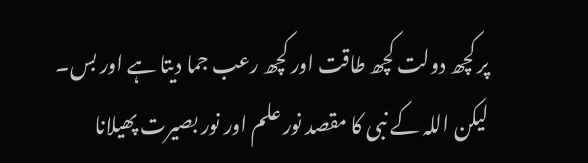پر کچھ دولت کچھ طاقت اور کچھ رعب جما دیتا ہے اور بس۔ لیکن اللہ کے نبی کا مقصد نور علم اور نور بصیرت پھیلانا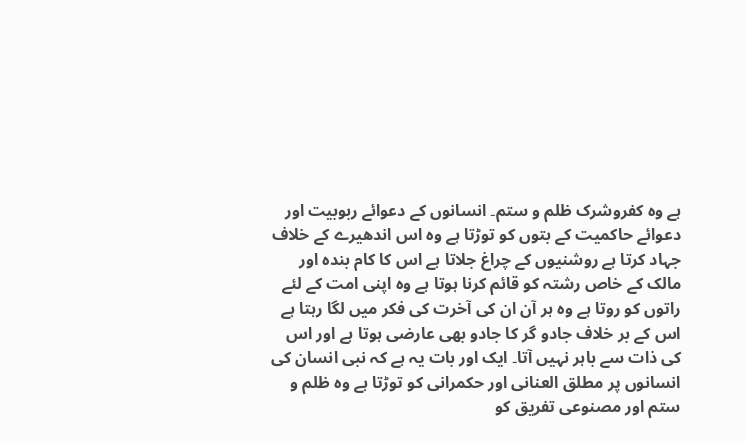ہے وہ کفروشرک ظلم و ستم۔ انسانوں کے دعوائے ربوبیت اور دعوائے حاکمیت کے بتوں کو توڑتا ہے وہ اس اندھیرے کے خلاف جہاد کرتا ہے روشنیوں کے چراغ جلاتا ہے اس کا کام بندہ اور مالک کے خاص رشتہ کو قائم کرنا ہوتا ہے وہ اپنی امت کے لئے راتوں کو روتا ہے وہ ہر آن ان کی آخرت کی فکر میں لگا رہتا ہے اس کے بر خلاف جادو گر کا جادو بھی عارضی ہوتا ہے اور اس کی ذات سے باہر نہیں آتا۔ ایک اور بات یہ ہے کہ نبی انسان کی انسانوں پر مطلق العنانی اور حکمرانی کو توڑتا ہے وہ ظلم و ستم اور مصنوعی تفریق کو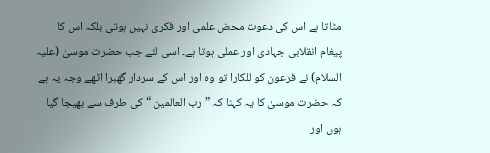مٹاتا ہے اس کی دعوت محض علمی اور فکری نہیں ہوتی بلکہ اس کا پیغام انقلابی جہادی اور عملی ہوتا ہے۔ اسی لئے جب حضرت موسیٰ (علیہ السلام) نے فرعون کو للکارا تو وہ اور اس کے سردار گھبرا اٹھے وجہ یہ ہے کہ حضرت موسیٰ کا یہ کہنا کہ ” رب العالمین “ کی طرف سے بھیجا گیا ہوں اور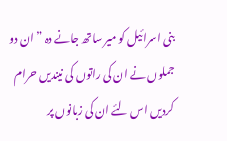بنی اسرائیل کو میر ساتھ جانے دہ ” ان دو جملوں نے ان کی راتوں کی نیندیں حرام کردیں اس لئے ان کی زبانوں پر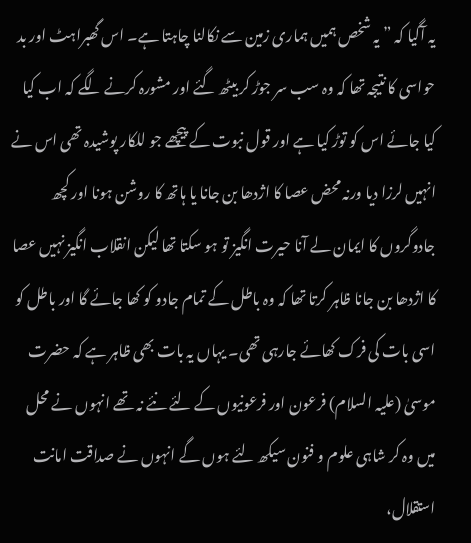یہ آگیا کہ ” یہ شخص ہمیں ہماری زمین سے نکالنا چاہتا ہے۔ اس گھبراہٹ اور بد حواسی کا نتیجہ تھا کہ وہ سب سر جوڑ کر بیٹھ گئے اور مشورہ کرنے لگے کہ اب کیا کیا جائے اس کو توڑ کیا ہے اور قول نبوت کے پیچھے جو للکار پوشیدہ تھی اس نے انہیں لرزا دیا ورنہ محض عصا کا اژدھا بن جانا یا ہاتھ کا روشن ہونا اور کچھ جادوگروں کا ایمان لے آنا حیرت انگیز تو ہو سکتا تھا لیکن انقلاب انگیز نہیں عصا کا اژدھا بن جانا ظاہر کرتا تھا کہ وہ باطل کے تمام جادو کو کھا جائے گا اور باطل کو اسی بات کی فرک کھائے جارہی تھی۔ یہاں یہ بات بھی ظاہر ہے کہ حضرت موسیٰ (علیہ السلام) فرعون اور فرعونیوں کے لئے نئے نہ تھے انہوں نے محل میں وہ کر شاہی علوم و فنون سیکھ لئے ہوں گے انہوں نے صداقت امانت استقلال،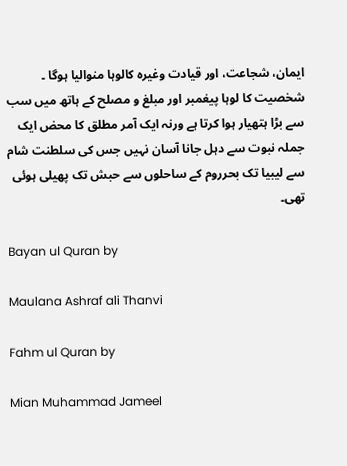ایمان، شجاعت، اور قیادت وغیرہ کالوہا منوالیا ہوگا ۔ شخصیت کا لوہا پیغمبر اور مبلغ و مصلح کے ہاتھ میں سب سے بڑا ہتھیار ہوا کرتا ہے ورنہ ایک آمر مطلق کا محض ایک جملہ نبوت سے دہل جانا آسان نہیں جس کی سلطنت شام سے لیبیا تک بحرروم کے ساحلوں سے حبش تک پھیلی ہوئی تھی۔

Bayan ul Quran by

Maulana Ashraf ali Thanvi

Fahm ul Quran by

Mian Muhammad Jameel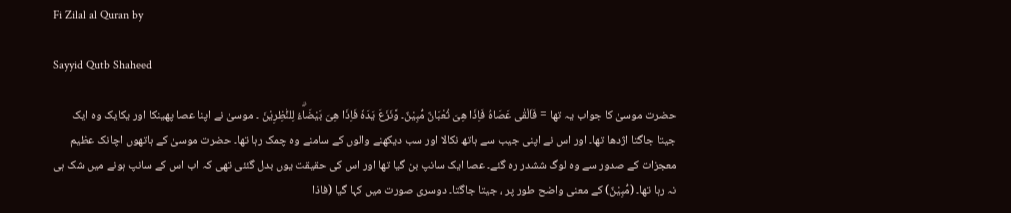Fi Zilal al Quran by

Sayyid Qutb Shaheed

حضرت موسیٰ کا جواب یہ تھا = فَاَلْقٰى عَصَاهُ فَاِذَا ھِىَ ثُعْبَانٌ مُّبِيْنٌ۔ وَّنَزَعَ يَدَهٗ فَاِذَا ھِىَ بَيْضَاۗءُ لِلنّٰظِرِيْنَ ۔ موسیٰ نے اپنا عصا پھینکا اور یکایک وہ ایک جیتا جاگتا اژدھا تھا۔ اور اس نے اپنی جیب سے ہاتھ نکالا اور سب دیکھنے والوں کے سامنے وہ چمک رہا تھا۔ حضرت موسیٰ کے ہاتھوں اچانک عظیم معجزات کے صدور سے وہ لوگ ششدر رہ گئے۔ عصا ایک سانپ بن گیا تھا اور اس کی حقیقت یوں بدل گئئی تھی کہ اب اس کے سانپ ہونے میں شک ہی نہ رہا تھا۔ (مُّبِيْنٌ) کے معنی واضح طور پر ، جیتا جاگتا۔ دوسری صورت میں کہا گیا (فاذا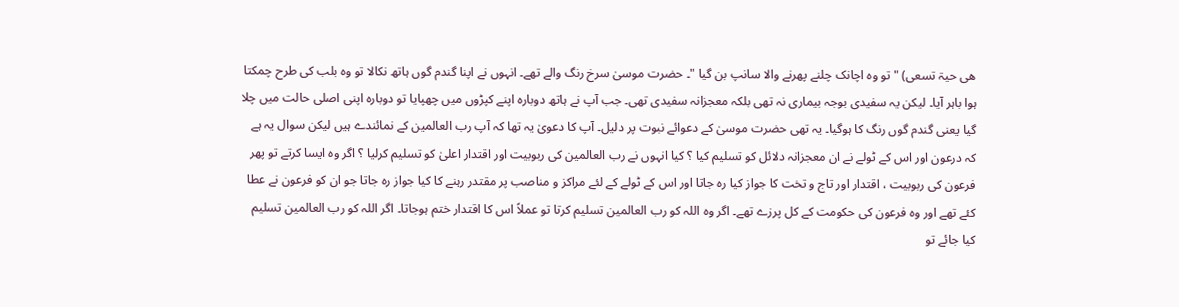ھی حیۃ تسعی) " تو وہ اچانک چلنے پھرنے والا سانپ بن گیا "۔ حضرت موسیٰ سرخ رنگ والے تھے۔ انہوں نے اپنا گندم گوں ہاتھ نکالا تو وہ بلب کی طرح چمکتا ہوا باہر آیا۔ لیکن یہ سفیدی بوجہ بیماری نہ تھی بلکہ معجزانہ سفیدی تھی۔ جب آپ نے ہاتھ دوبارہ اپنے کپڑوں میں چھپایا تو دوبارہ اپنی اصلی حالت میں چلا گیا یعنی گندم گوں رنگ کا ہوگیا۔ یہ تھی حضرت موسیٰ کے دعوائے نبوت پر دلیل۔ آپ کا دعویٰ یہ تھا کہ آپ رب العالمین کے نمائندے ہیں لیکن سوال یہ ہے کہ درعون اور اس کے ٹولے نے ان معجزانہ دلائل کو تسلیم کیا ؟ کیا انہوں نے رب العالمین کی ربوبیت اور اقتدار اعلیٰ کو تسلیم کرلیا ؟ اگر وہ ایسا کرتے تو پھر فرعون کی ربوبیت ، اقتدار اور تاج و تخت کا جواز کیا رہ جاتا اور اس کے ٹولے کے لئے مراکز و مناصب پر مقتدر رہنے کا کیا جواز رہ جاتا جو ان کو فرعون نے عطا کئے تھے اور وہ فرعون کی حکومت کے کل پرزے تھے۔ اگر وہ اللہ کو رب العالمین تسلیم کرتا تو عملاً اس کا اقتدار ختم ہوجاتا۔ اگر اللہ کو رب العالمین تسلیم کیا جائے تو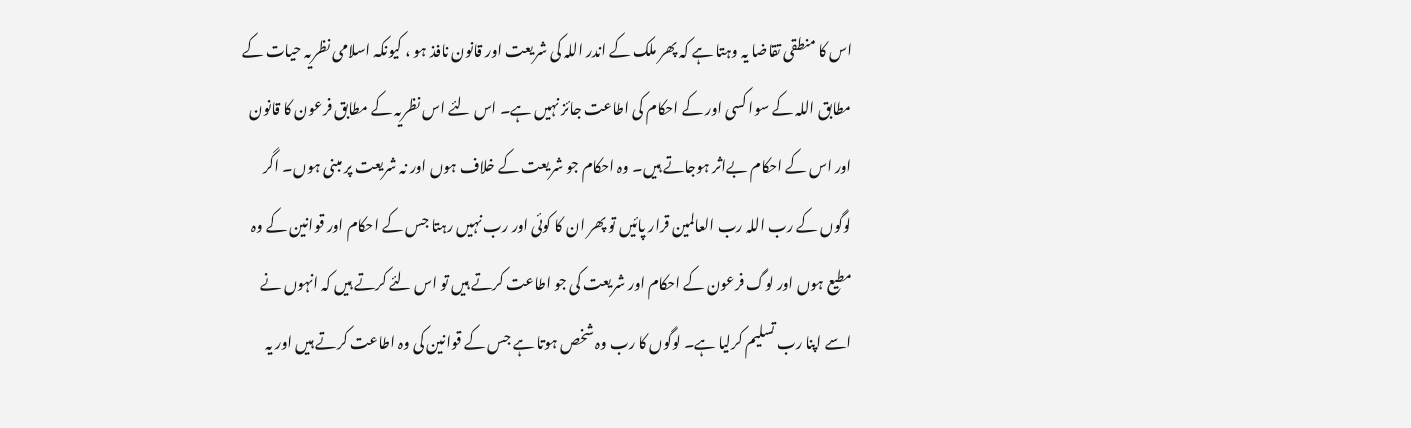اس کا منطقی تقاضا یہ وہتا ہے کہ پھر ملک کے اندر اللہ کی شریعت اور قانون نافذ ہو ، کیونکہ اسلامی نظریہ حیات کے مطابق اللہ کے سوا کسی اور کے احکام کی اطاعت جائز نہیں ہے۔ اس لئے اس نظریہ کے مطابق فرعون کا قانون اور اس کے احکام بےاثر ہوجاتے ہیں۔ وہ احکام جو شریعت کے خلاف ہوں اور نہ شریعت پر مبنی ہوں۔ اگر لوگوں کے رب اللہ رب العالمین قرار پائیں تو پھر ان کا کوئی اور رب نہیں رہتا جس کے احکام اور قوانین کے وہ مطیع ہوں اور لوگ فرعون کے احکام اور شریعت کی جو اطاعت کرتے ہیں تو اس لئے کرتے ہیں کہ انہوں نے اسے اپنا رب تسلیم کرلیا ہے۔ لوگوں کا رب وہ شخص ہوتا ہے جس کے قوانین کی وہ اطاعت کرتے ہیں اور یہ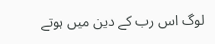لوگ اس رب کے دین میں ہوتے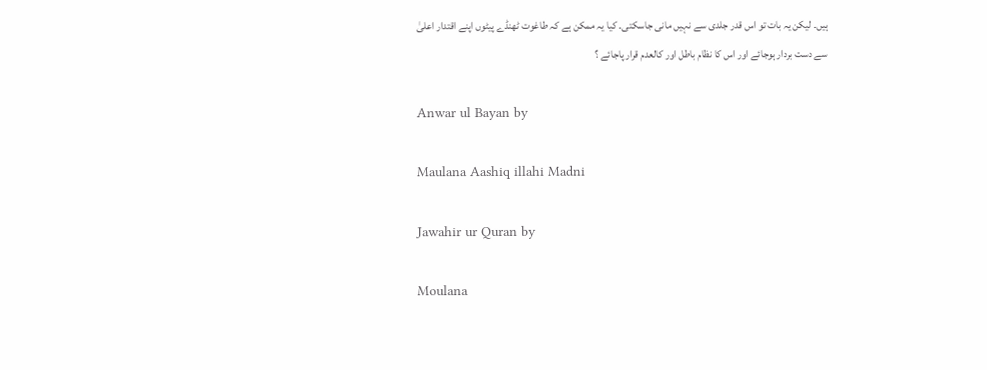ہیں۔ لیکن یہ بات تو اس قدر جلدی سے نہیں مانی جاسکتی۔ کیا یہ ممکن ہے کہ طاغوت ٹھنڈے پیٹوں اپنے اقتدار اعلیٰ سے دست بردار ہوجائے اور اس کا نظام باطل اور کالعدم قرار پاجائے ؟

Anwar ul Bayan by

Maulana Aashiq illahi Madni

Jawahir ur Quran by

Moulana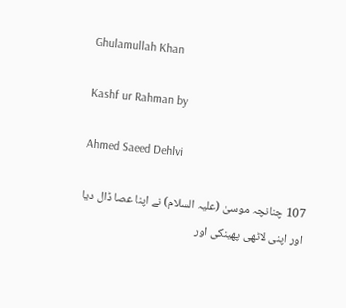Ghulamullah Khan

Kashf ur Rahman by

Ahmed Saeed Dehlvi

107 چنانچہ موسیٰ (علیہ السلام) نے اپنا عصا ڈال دیا اور اپنی لاٹھی پھینکی اور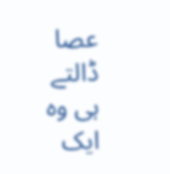عصا ڈالتے ہی وہ ایک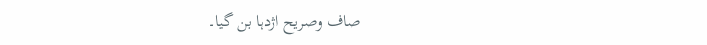صاف وصریح اژدہا بن گیا۔